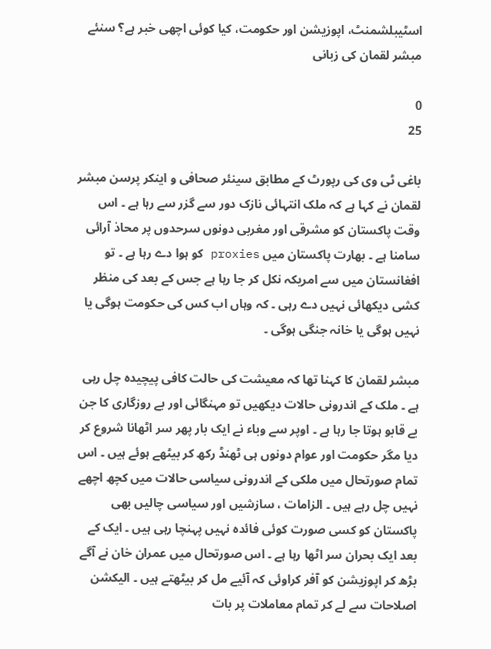اسٹیبلشمنٹ، اپوزیشن اور حکومت، کیا کوئی اچھی خبر ہے؟ سنئے مبشر لقمان کی زبانی

0
25

باغی ٹی وی کی رپورٹ کے مطابق سینئر صحافی و اینکر پرسن مبشر لقمان نے کہا ہے کہ ملک انتہائی نازک دور سے گزر سے رہا ہے ۔ اس وقت پاکستان کو مشرقی اور مغربی دونوں سرحدوں پر محاذ آرائی سامنا ہے ۔ بھارت پاکستان میں proxies کو ہوا دے رہا ہے ۔ تو افغانستان میں سے امریکہ نکل کر جا رہا ہے جس کے بعد کی منظر کشی دیکھائی نہیں دے رہی ۔ کہ وہاں اب کس کی حکومت ہوگی یا نہیں ہوگی یا خانہ جنگی ہوگی ۔

مبشر لقمان کا کہنا تھا کہ معیشت کی حالت کافی پیچیدہ چل رہی ہے ۔ ملک کے اندرونی حالات دیکھیں تو مہنگائی اور بے روزگاری کا جن بے قابو ہوتا جا رہا ہے ۔ اوپر سے وباء نے ایک بار پھر سر اٹھانا شروع کر دیا مگر حکومت اور عوام دونوں ہی ٹھنڈ رکھ کر بیٹھے ہوئے ہیں ۔ اس تمام صورتحال میں ملکی کے اندرونی سیاسی حالات میں کچھ اچھے نہیں چل رہے ہیں ۔ الزامات ، سازشیں اور سیاسی چالیں بھی پاکستان کو کسی صورت کوئی فائدہ نہیں پہنچا رہی ہیں ۔ ایک کے بعد ایک بحران سر اٹھا رہا ہے ۔ اس صورتحال میں عمران خان نے آگے بڑھ کر اپوزیشن کو آفر کراوئی کہ آئیے مل کر بیٹھتے ہیں ۔ الیکشن اصلاحات سے لے کر تمام معاملات پر بات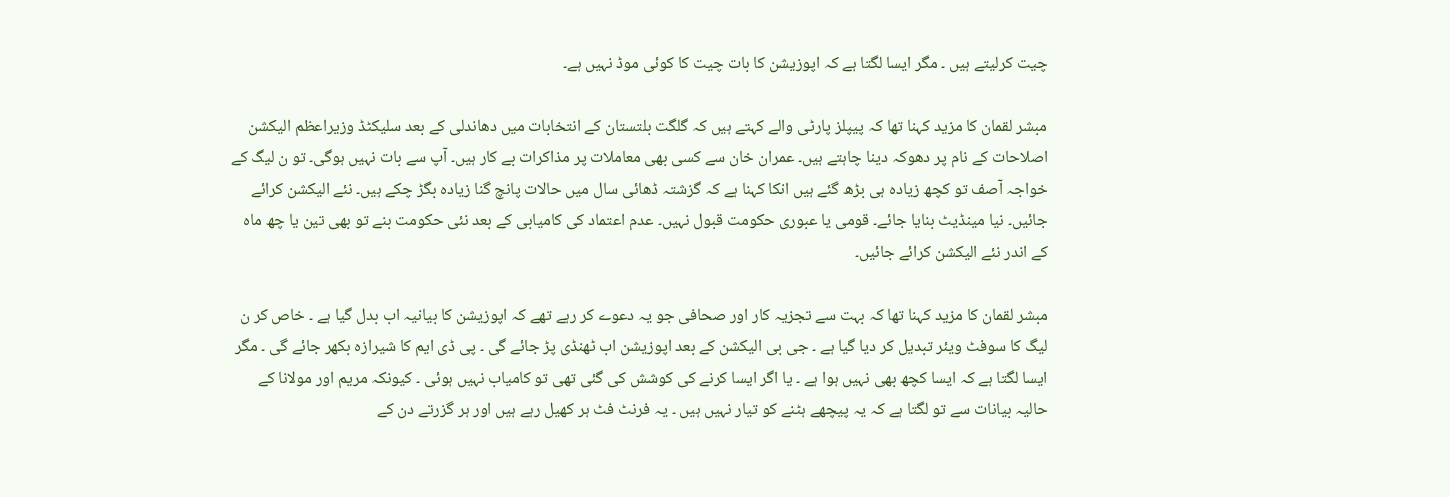چیت کرلیتے ہیں ۔ مگر ایسا لگتا ہے کہ اپوزیشن کا بات چیت کا کوئی موڈ نہیں ہے۔

مبشر لقمان کا مزید کہنا تھا کہ پیپلز پارٹی والے کہتے ہیں کہ گلگت بلتستان کے انتخابات میں دھاندلی کے بعد سلیکٹڈ وزیراعظم الیکشن اصلاحات کے نام پر دھوکہ دینا چاہتے ہیں۔ عمران خان سے کسی بھی معاملات پر مذاکرات بے کار ہیں۔ آپ سے بات نہیں ہوگی۔ تو ن لیگ کے خواجہ آصف تو کچھ زیادہ ہی بڑھ گئے ہیں انکا کہنا ہے کہ گزشتہ ڈھائی سال میں حالات پانچ گنا زیادہ بگڑ چکے ہیں۔ نئے الیکشن کرائے جائیں۔ نیا مینڈیٹ بنایا جائے۔ قومی یا عبوری حکومت قبول نہیں۔ عدم اعتماد کی کامیابی کے بعد نئی حکومت بنے تو بھی تین یا چھ ماہ کے اندر نئے الیکشن کرائے جائیں۔

مبشر لقمان کا مزید کہنا تھا کہ بہت سے تجزیہ کار اور صحافی جو یہ دعوے کر رہے تھے کہ اپوزیشن کا بیانیہ اب بدل گیا ہے ۔ خاص کر ن لیگ کا سوفٹ ویئر تبدیل کر دیا گیا ہے ۔ جی بی الیکشن کے بعد اپوزیشن اب ٹھنڈی پڑ جائے گی ۔ پی ڈی ایم کا شیرازہ بکھر جائے گی ۔ مگر ایسا لگتا ہے کہ ایسا کچھ بھی نہیں ہوا ہے ۔ یا اگر ایسا کرنے کی کوشش کی گئی تھی تو کامیاب نہیں ہوئی ۔ کیونکہ مریم اور مولانا کے حالیہ بیانات سے تو لگتا ہے کہ یہ پیچھے ہٹنے کو تیار نہیں ہیں ۔ یہ فرنٹ فٹ ہر کھیل رہے ہیں اور ہر گزرتے دن کے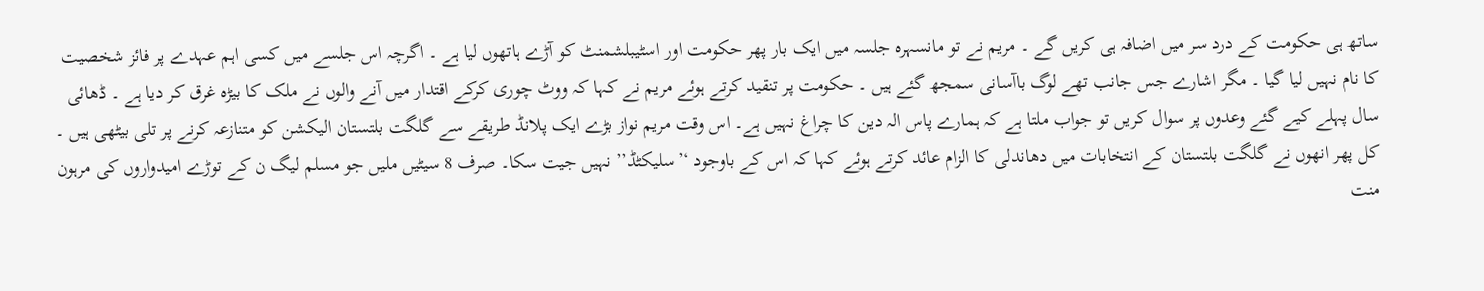ساتھ ہی حکومت کے درد سر میں اضافہ ہی کریں گے ۔ مریم نے تو مانسہرہ جلسہ میں ایک بار پھر حکومت اور اسٹیبلشمنٹ کو آڑے ہاتھوں لیا ہے ۔ اگرچہ اس جلسے میں کسی اہم عہدے پر فائز شخصیت کا نام نہیں لیا گیا ۔ مگر اشارے جس جانب تھے لوگ باآسانی سمجھ گئے ہیں ۔ حکومت پر تنقید کرتے ہوئے مریم نے کہا کہ ووٹ چوری کرکے اقتدار میں آنے والوں نے ملک کا بیڑہ غرق کر دیا ہے ۔ ڈھائی سال پہلے کیے گئے وعدوں پر سوال کریں تو جواب ملتا ہے کہ ہمارے پاس الہ دین کا چراغ نہیں ہے۔ اس وقت مریم نواز بڑے ایک پلانڈ طریقے سے گلگت بلتستان الیکشن کو متنازعہ کرنے پر تلی بیٹھی ہیں ۔ کل پھر انھوں نے گلگت بلتستان کے انتخابات میں دھاندلی کا الزام عائد کرتے ہوئے کہا کہ اس کے باوجود ‘’سلیکٹڈ’’ نہیں جیت سکا۔ صرف 8 سیٹیں ملیں جو مسلم لیگ ن کے توڑے امیدواروں کی مرہون منت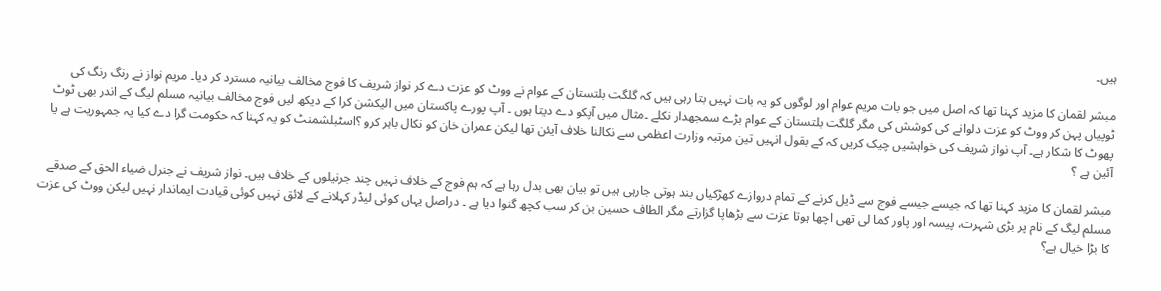ہیں۔

مبشر لقمان کا مزید کہنا تھا کہ اصل میں جو بات مریم عوام اور لوگوں کو یہ بات نہیں بتا رہی ہیں کہ گلگت بلتستان کے عوام نے ووٹ کو عزت دے کر نواز شریف کا فوج مخالف بیانیہ مسترد کر دیا۔ مریم نواز نے رنگ رنگ کی ٹوپیاں پہن کر ووٹ کو عزت دلوانے کی کوشش کی مگر گلگت بلتستان کے عوام بڑے سمجھدار نکلے ۔مثال میں آپکو دے دیتا ہوں ۔ آپ پورے پاکستان میں الیکشن کرا کے دیکھ لیں فوج مخالف بیانیہ مسلم لیگ کے اندر بھی ٹوٹ پھوٹ کا شکار ہے۔ آپ نواز شریف کی خواہشیں چیک کریں کہ کے بقول انہیں تین مرتبہ وزارت اعظمی سے نکالنا خلاف آیئن تھا لیکن عمران خان کو نکال باہر کرو ؟اسٹبلشمنٹ کو یہ کہنا کہ حکومت گرا دے کیا یہ جمہوریت ہے یا آئین ہے ؟

مبشر لقمان کا مزید کہنا تھا کہ جیسے جیسے فوج سے ڈیل کرنے کے تمام دروازے کھڑکیاں بند ہوتی جارہی ہیں تو بیان بھی بدل رہا ہے کہ ہم فوج کے خلاف نہیں چند جرنیلوں کے خلاف ہیں۔ نواز شریف نے جنرل ضیاء الحق کے صدقے مسلم لیگ کے نام پر بڑی شہرت، پیسہ اور پاور کما لی تھی اچھا ہوتا عزت سے بڑھاپا گزارتے مگر الطاف حسین بن کر سب کچھ گنوا دیا ہے ۔ دراصل یہاں کوئی لیڈر کہلانے کے لائق نہیں کوئی قیادت ایماندار نہیں لیکن ووٹ کی عزت کا بڑا خیال ہے؟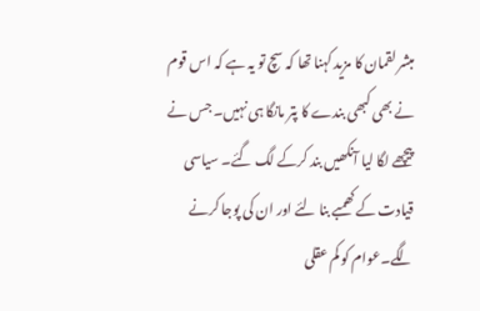مبشر لقمان کا مزید کہنا تھا کہ سچ تو یہ ہے کہ اس قوم نے بھی کبھی بندے کا پتر مانگا ہی نہیں۔ جس نے پیچھے لگا لیا آنکھیں بند کرکے لگ گئے۔ سیاسی قیادت کے کھمبے بنا لئے اور ان کی پوجا کرنے لگے۔عوام کو کم عقلی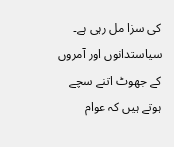کی سزا مل رہی ہے۔ سیاستدانوں اور آمروں کے جھوٹ اتنے سچے ہوتے ہیں کہ عوام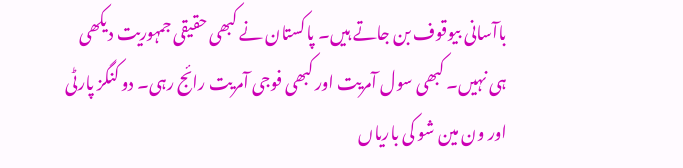باآسانی بیوقوف بن جاتے ہیں۔ پاکستان نے کبھی حقیقی جمہوریت دیکھی ہی نہیں۔ کبھی سول آمریت اور کبھی فوجی آمریت رائج رہی۔ دو کنگز پارٹی اور ون مین شو کی باریاں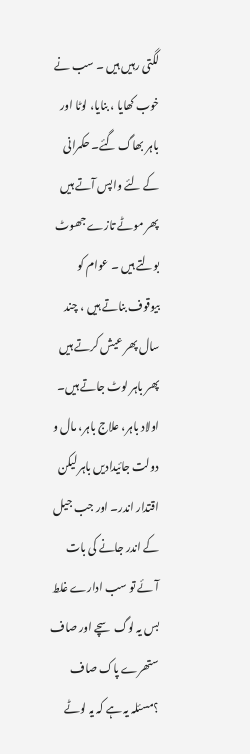لگتی رہیں ہیں ۔ سب نے خوب کھایا ، بنایا، لوٹا اور باہر بھاگ گئے۔ حکمرانی کے لئے واپس آتے ہیں پھر موٹے تازے جھوٹ بولتے ہیں ۔ عوام کو بیوقوف بناتے ہیں ، چند سال پھر عیش کرتے ہیں پھر باہر لوٹ جاتے ہیں۔ اولاد باہر، علاج باہر، مال و دولت جائیدادیں باہر لیکن اقتدار اندر۔ اور جب جیل کے اندر جانے کی بات آئے تو سب ادارے غلط بس یہ لوگ سچے اور صاف ستھرے پاک صاف ؟مسئلہ یہ ہے کہ یہ لوٹے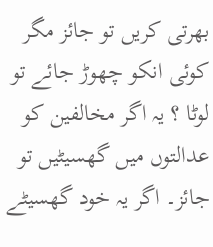بھرتی کریں تو جائز مگر کوئی انکو چھوڑ جائے تو لوٹا ؟ یہ اگر مخالفین کو عدالتوں میں گھسیٹیں تو جائز۔ اگر یہ خود گھسیٹے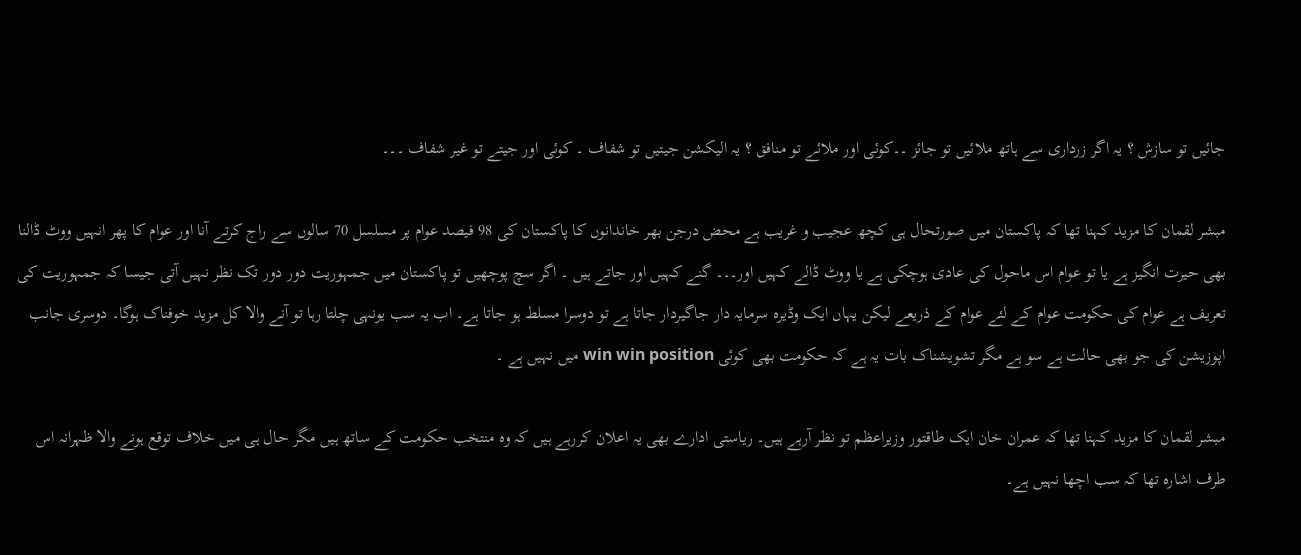جائیں تو سازش ؟ یہ اگر زرداری سے ہاتھ ملائیں تو جائز ۔۔کوئی اور ملائے تو منافق ؟ یہ الیکشن جیتیں تو شفاف ۔ کوئی اور جیتے تو غیر شفاف ۔۔۔

مبشر لقمان کا مزید کہنا تھا کہ پاکستان میں صورتحال ہی کچھ عجیب و غریب ہے محض درجن بھر خاندانوں کا پاکستان کی 98 فیصد عوام پر مسلسل 70 سالوں سے راج کرتے آنا اور عوام کا پھر انہیں ووٹ ڈالنا بھی حیرت انگیز ہے یا تو عوام اس ماحول کی عادی ہوچکی ہے یا ووٹ ڈالے کہیں اور۔۔۔ گنے کہیں اور جاتے ہیں ۔ اگر سچ پوچھیں تو پاکستان میں جمہوریت دور دور تک نظر نہیں آتی جیسا کہ جمہوریت کی تعریف ہے عوام کی حکومت عوام کے لئے عوام کے ذریعے لیکن یہاں ایک وڈیرہ سرمایہ دار جاگیردار جاتا ہے تو دوسرا مسلط ہو جاتا ہے۔ اب یہ سب یونہی چلتا رہا تو آنے والا کل مزید خوفناک ہوگا۔ دوسری جانب اپوزیشن کی جو بھی حالت ہے سو ہے مگر تشویشناک بات یہ ہے کہ حکومت بھی کوئی win win position میں نہیں ہے ۔

مبشر لقمان کا مزید کہنا تھا کہ عمران خان ایک طاقتور وزیراعظم تو نظر آرہے ہیں۔ ریاستی ادارے بھی یہ اعلان کررہے ہیں کہ وہ منتخب حکومت کے ساتھ ہیں مگر حال ہی میں خلاف توقع ہونے والا ظہرانہ اس طرف اشارہ تھا کہ سب اچھا نہیں ہے۔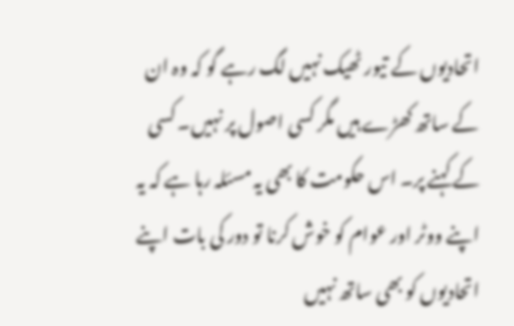اتحادیوں کے تیور ٹھیک نہیں لگ رہے گو کہ وہ ان کے ساتھ کھڑے ہیں مگر کسی اصول پر نہیں۔ کسی کے کہنے پر۔ اس حکومت کا بھی یہ مسئلہ رہا ہے کہ یہ اپنے ووٹر اور عوام کو خوش کرنا تو دور کی بات اپنے اتحادیوں کو بھی ساتھ نہیں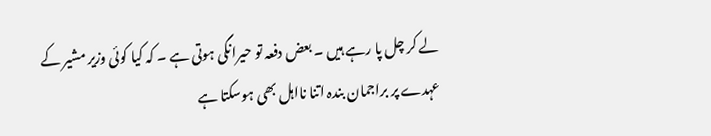لے کر چل پا رہے ہیں ۔ بعض دفعہ تو حیرانگی ہوتی ہے ۔ کہ کیا کوئی وزیر مشیر کے عہدے پر براجمان بندہ اتنا نااہل بھی ہوسکتا ہے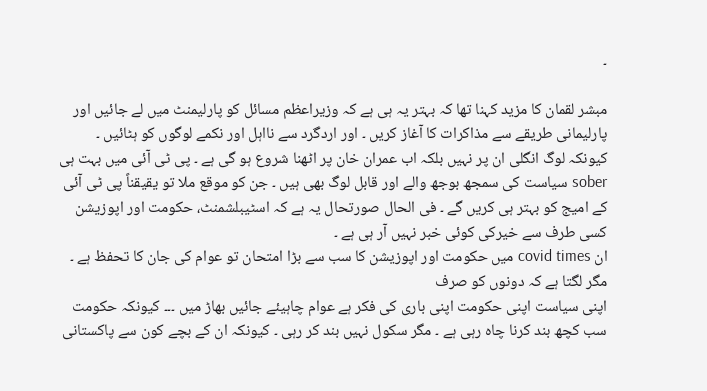۔

مبشر لقمان کا مزید کہنا تھا کہ بہتر یہ ہی ہے کہ وزیراعظم مسائل کو پارلیمنٹ میں لے جائیں اور پارلیمانی طریقے سے مذاکرات کا آغاز کریں ۔ اور اردگرد سے نااہل اور نکمے لوگوں کو ہٹائیں ۔ کیونکہ لوگ انگلی ان پر نہیں بلکہ اب عمران خان پر اٹھنا شروع ہو گی ہے ۔ پی ٹی آئی میں بہت ہی sober سیاست کی سمجھ بوجھ والے اور قابل لوگ بھی ہیں ۔ جن کو موقع ملا تو یقیقناً پی ٹی آئی کے امیج کو بہتر ہی کریں گے ۔ فی الحال صورتحال یہ ہے کہ اسٹیبلشمنٹ، حکومت اور اپوزیشن کسی طرف سے خیرکی کوئی خبر نہیں آر ہی ہے ۔
ان covid times میں حکومت اور اپوزیشن کا سب سے بڑا امتحان تو عوام کی جان کا تحفظ ہے ۔ مگر لگتا ہے کہ دونوں کو صرف
اپنی سیاست اپنی حکومت اپنی باری کی فکر ہے عوام چاہیئے جائیں بھاڑ میں ۔۔۔ کیونکہ حکومت سب کچھ بند کرنا چاہ رہی ہے ۔ مگر سکول نہیں بند کر رہی ۔ کیونکہ ان کے بچے کون سے پاکستانی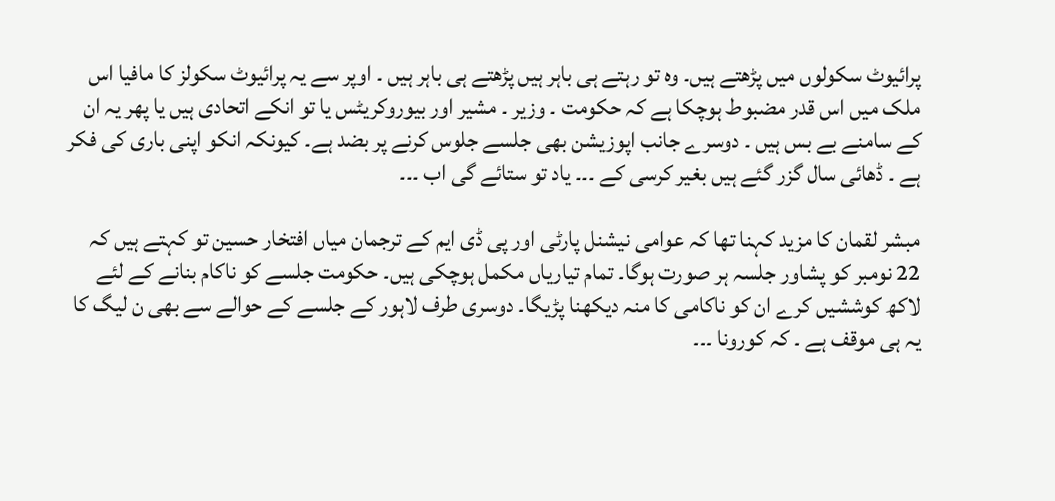پرائیوٹ سکولوں میں پڑھتے ہیں۔ وہ تو رہتے ہی باہر ہیں پڑھتے ہی باہر ہیں ۔ اوپر سے یہ پرائیوٹ سکولز کا مافیا اس ملک میں اس قدر مضبوط ہوچکا ہے کہ حکومت ۔ وزیر ۔ مشیر اور بیوروکریٹس یا تو انکے اتحادی ہیں یا پھر یہ ان کے سامنے بے بس ہیں ۔ دوسرے جانب اپوزیشن بھی جلسے جلوس کرنے پر بضد ہے۔ کیونکہ انکو اپنی باری کی فکر ہے ۔ ڈھائی سال گزر گئے ہیں بغیر کرسی کے ۔۔۔ یاد تو ستائے گی اب ۔۔۔

مبشر لقمان کا مزید کہنا تھا کہ عوامی نیشنل پارٹی اور پی ڈی ایم کے ترجمان میاں افتخار حسین تو کہتے ہیں کہ 22 نومبر کو پشاور جلسہ ہر صورت ہوگا۔ تمام تیاریاں مکمل ہوچکی ہیں۔ حکومت جلسے کو ناکام بنانے کے لئے لاکھ کوششیں کرے ان کو ناکامی کا منہ دیکھنا پڑیگا۔ دوسری طرف لاہور کے جلسے کے حوالے سے بھی ن لیگ کا یہ ہی موقف ہے ۔ کہ کورونا ۔۔۔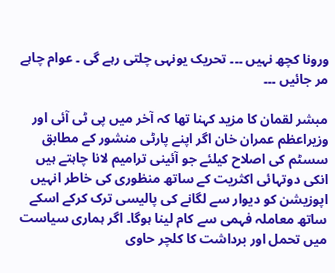ورونا کچھ نہیں ۔۔۔ تحریک یونہی چلتی رہے گی ۔ عوام چاہے مر جائیں ۔۔۔

مبشر لقمان کا مزید کہنا تھا کہ آخر میں پی ٹی آئی اور وزیراعظم عمران خان اگر اپنے پارٹی منشور کے مطابق سسٹم کی اصلاح کیلئے جو آئینی ترامیم لانا چاہتے ہیں انکی دوتہائی اکثریت کے ساتھ منظوری کی خاطر انہیں اپوزیشن کو دیوار سے لگانے کی پالیسی ترک کرکے اسکے ساتھ معاملہ فہمی سے کام لینا ہوگا۔ اگر ہماری سیاست میں تحمل اور برداشت کا کلچر حاوی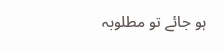ہو جائے تو مطلوبہ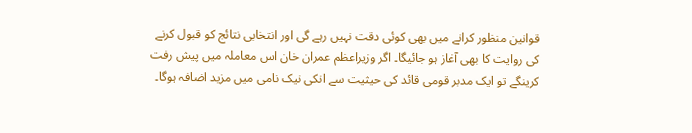قوانین منظور کرانے میں بھی کوئی دقت نہیں رہے گی اور انتخابی نتائج کو قبول کرنے کی روایت کا بھی آغاز ہو جائیگا۔ اگر وزیراعظم عمران خان اس معاملہ میں پیش رفت کرینگے تو ایک مدبر قومی قائد کی حیثیت سے انکی نیک نامی میں مزید اضافہ ہوگا۔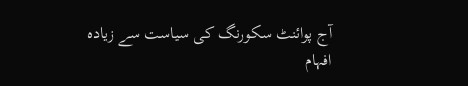آج پوائنٹ سکورنگ کی سیاست سے زیادہ افہام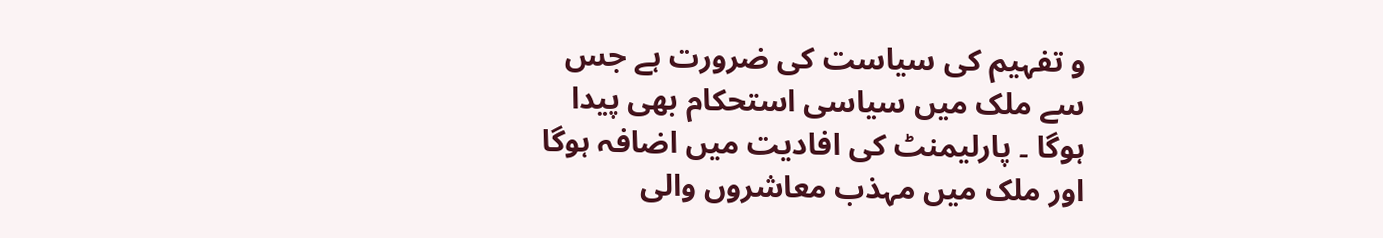و تفہیم کی سیاست کی ضرورت ہے جس سے ملک میں سیاسی استحکام بھی پیدا ہوگا ۔ پارلیمنٹ کی افادیت میں اضافہ ہوگا اور ملک میں مہذب معاشروں والی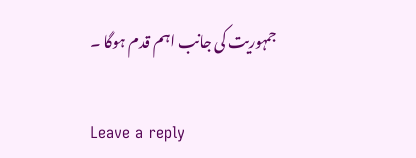جمہوریت کی جانب اہم قدم ہوگا ۔

Leave a reply